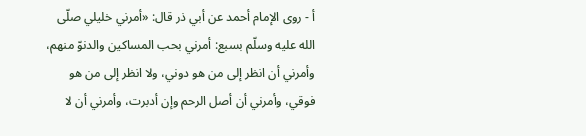أ - روى الإمام أحمد عن أبي ذر قال: «أمرني خليلي صلّى الله عليه وسلّم بسبع: أمرني بحب المساكين والدنوّ منهم، وأمرني أن انظر إلى من هو دوني، ولا انظر إلى من هو فوقي، وأمرني أن أصل الرحم وإن أدبرت، وأمرني أن لا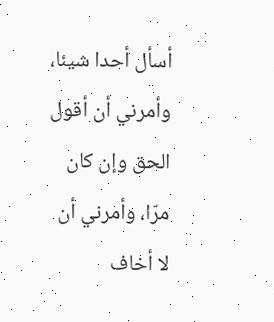أسأل أحدا شيئا، وأمرني أن أقول الحق وإن كان مرّا، وأمرني أن لا أخاف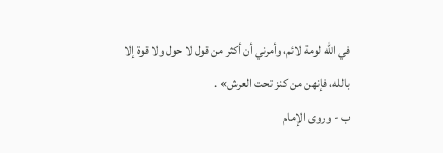في الله لومة لائم، وأمرني أن أكثر من قول لا حول ولا قوة إلا بالله، فإنهن من كنز تحت العرش» .
ب - وروى الإمام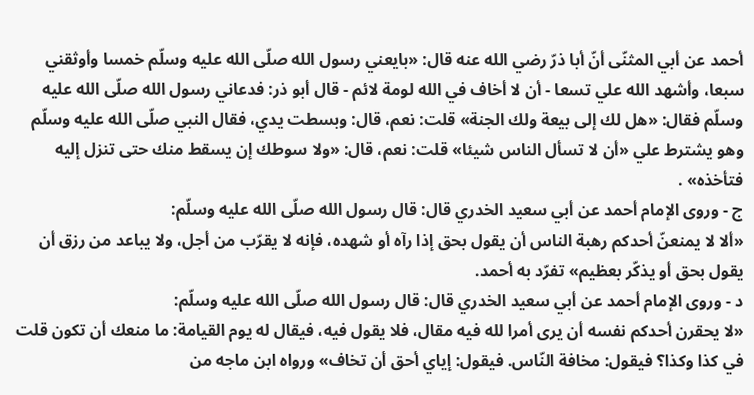أحمد عن أبي المثنّى أنّ أبا ذرّ رضي الله عنه قال: «بايعني رسول الله صلّى الله عليه وسلّم خمسا وأوثقني سبعا، وأشهد الله علي تسعا - أن لا أخاف في الله لومة لائم - قال أبو ذر: فدعاني رسول الله صلّى الله عليه وسلّم فقال: «هل لك إلى بيعة ولك الجنة» قلت: نعم، قال: وبسطت يدي، فقال النبي صلّى الله عليه وسلّم وهو يشترط علي «أن لا تسأل الناس شيئا» قلت: نعم، قال: «ولا سوطك إن يسقط منك حتى تنزل إليه فتأخذه» .
ج - وروى الإمام أحمد عن أبي سعيد الخدري قال: قال رسول الله صلّى الله عليه وسلّم:
«ألا لا يمنعنّ أحدكم رهبة الناس أن يقول بحق إذا رآه أو شهده، فإنه لا يقرّب من أجل، ولا يباعد من رزق أن يقول بحق أو يذكّر بعظيم» تفرّد به أحمد.
د - وروى الإمام أحمد عن أبي سعيد الخدري قال: قال رسول الله صلّى الله عليه وسلّم:
«لا يحقرن أحدكم نفسه أن يرى أمرا لله فيه مقال، فلا يقول فيه، فيقال له يوم القيامة: ما منعك أن تكون قلت في كذا وكذا؟ فيقول: مخافة النّاس. فيقول: إياي أحق أن تخاف» ورواه ابن ماجه من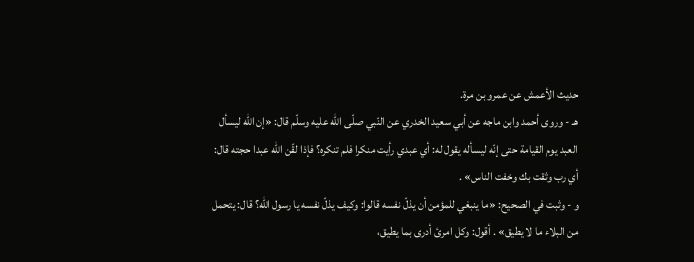حديث الأعمش عن عمرو بن مرة.
هـ - وروى أحمد وابن ماجه عن أبي سعيد الخدري عن النّبي صلّى الله عليه وسلّم قال: «إن الله ليسأل العبد يوم القيامة حتى إنّه ليسأله يقول له: أي عبدي رأيت منكرا فلم تنكره؟ فإذا لقّن الله عبدا حجته قال: أي رب وثقت بك وخفت الناس» .
و - وثبت في الصحيح: «ما ينبغي للمؤمن أن يذلّ نفسه قالوا: وكيف يذلّ نفسه يا رسول الله؟ قال: يتحمل من البلاء ما لا يطيق» . أقول: وكل امرئ أدرى بما يطيق،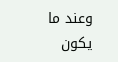وعند ما يكون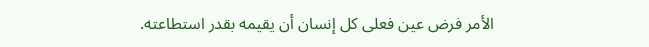الأمر فرض عين فعلى كل إنسان أن يقيمه بقدر استطاعته.